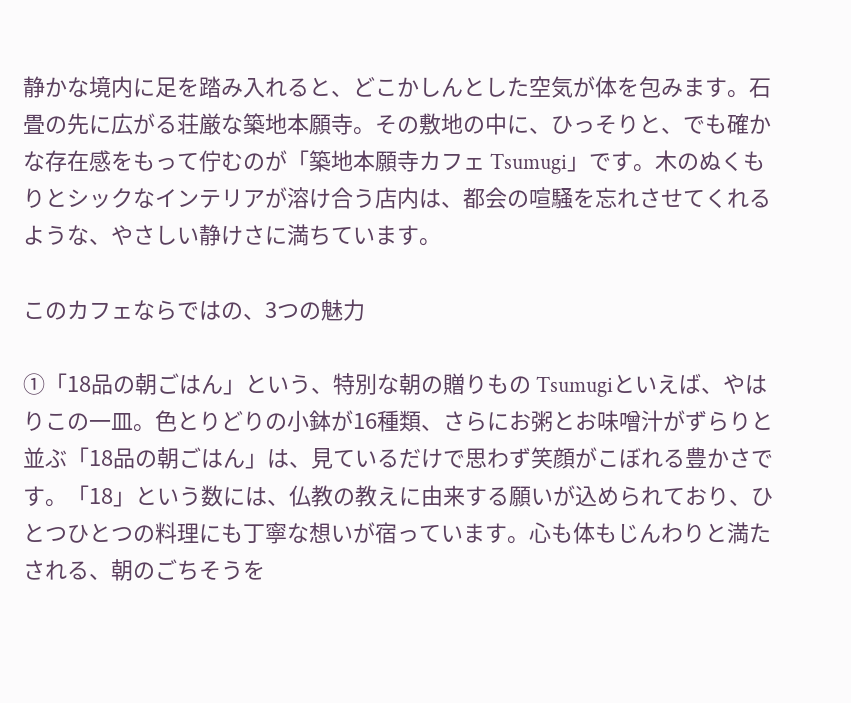静かな境内に足を踏み入れると、どこかしんとした空気が体を包みます。石畳の先に広がる荘厳な築地本願寺。その敷地の中に、ひっそりと、でも確かな存在感をもって佇むのが「築地本願寺カフェ Tsumugi」です。木のぬくもりとシックなインテリアが溶け合う店内は、都会の喧騒を忘れさせてくれるような、やさしい静けさに満ちています。

このカフェならではの、3つの魅力

①「18品の朝ごはん」という、特別な朝の贈りもの Tsumugiといえば、やはりこの一皿。色とりどりの小鉢が16種類、さらにお粥とお味噌汁がずらりと並ぶ「18品の朝ごはん」は、見ているだけで思わず笑顔がこぼれる豊かさです。「18」という数には、仏教の教えに由来する願いが込められており、ひとつひとつの料理にも丁寧な想いが宿っています。心も体もじんわりと満たされる、朝のごちそうを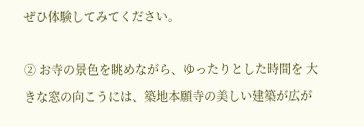ぜひ体験してみてください。

② お寺の景色を眺めながら、ゆったりとした時間を 大きな窓の向こうには、築地本願寺の美しい建築が広が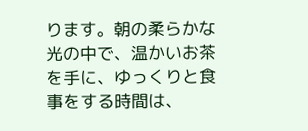ります。朝の柔らかな光の中で、温かいお茶を手に、ゆっくりと食事をする時間は、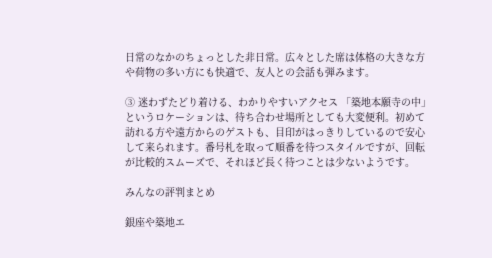日常のなかのちょっとした非日常。広々とした席は体格の大きな方や荷物の多い方にも快適で、友人との会話も弾みます。

③ 迷わずたどり着ける、わかりやすいアクセス 「築地本願寺の中」というロケーションは、待ち合わせ場所としても大変便利。初めて訪れる方や遠方からのゲストも、目印がはっきりしているので安心して来られます。番号札を取って順番を待つスタイルですが、回転が比較的スムーズで、それほど長く待つことは少ないようです。

みんなの評判まとめ

銀座や築地エ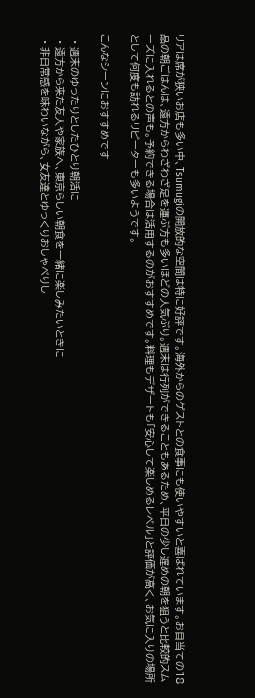リアは席が狭いお店も多い中、Tsumugiの開放的な空間は特に好評です。海外からのゲストとの食事にも使いやすいと喜ばれています。お目当ての18品の朝ごはんは、遠方からわざわざ足を運ぶ方も多いほどの人気ぶり。週末は行列ができることもあるため、平日の少し遅めの朝を狙うと比較的スムーズに入れるとの声も。予約できる場合は活用するのがおすすめです。料理もデザートも「安心して楽しめるレベル」と評価が高く、お気に入りの場所として何度も訪れるリピーターも多いようです。

こんなシーンにおすすめです

  • 週末のゆったりとしたひとり朝活に
  • 遠方から来た友人や家族へ、東京らしい朝食を一緒に楽しみたいときに
  • 非日常感を味わいながら、女友達とゆっくりおしゃべりし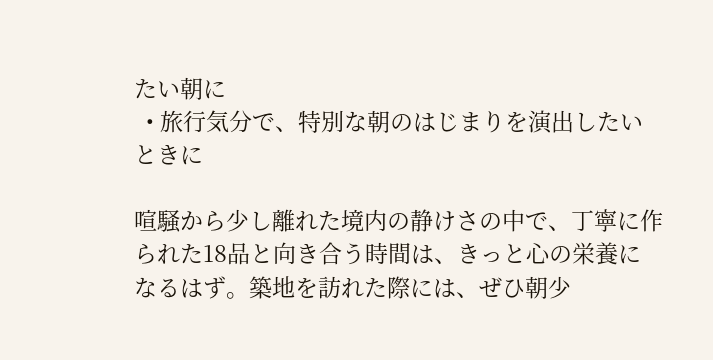たい朝に
  • 旅行気分で、特別な朝のはじまりを演出したいときに

喧騒から少し離れた境内の静けさの中で、丁寧に作られた18品と向き合う時間は、きっと心の栄養になるはず。築地を訪れた際には、ぜひ朝少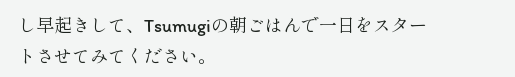し早起きして、Tsumugiの朝ごはんで一日をスタートさせてみてください。